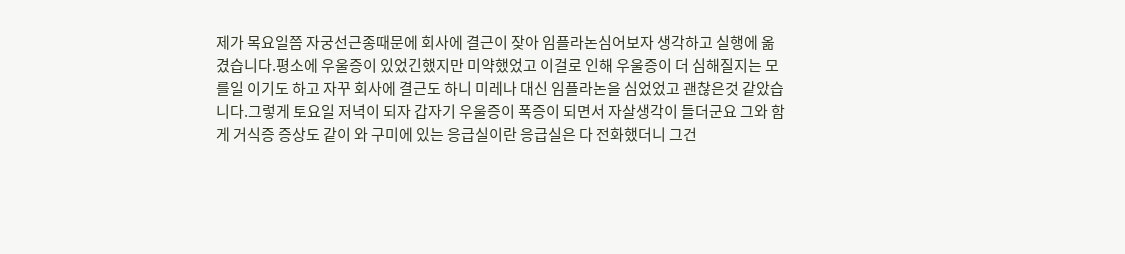제가 목요일쯤 자궁선근종때문에 회사에 결근이 잦아 임플라논심어보자 생각하고 실행에 옮겼습니다.평소에 우울증이 있었긴했지만 미약했었고 이걸로 인해 우울증이 더 심해질지는 모를일 이기도 하고 자꾸 회사에 결근도 하니 미레나 대신 임플라논을 심었었고 괜찮은것 같았습니다.그렇게 토요일 저녁이 되자 갑자기 우울증이 폭증이 되면서 자살생각이 들더군요 그와 함게 거식증 증상도 같이 와 구미에 있는 응급실이란 응급실은 다 전화했더니 그건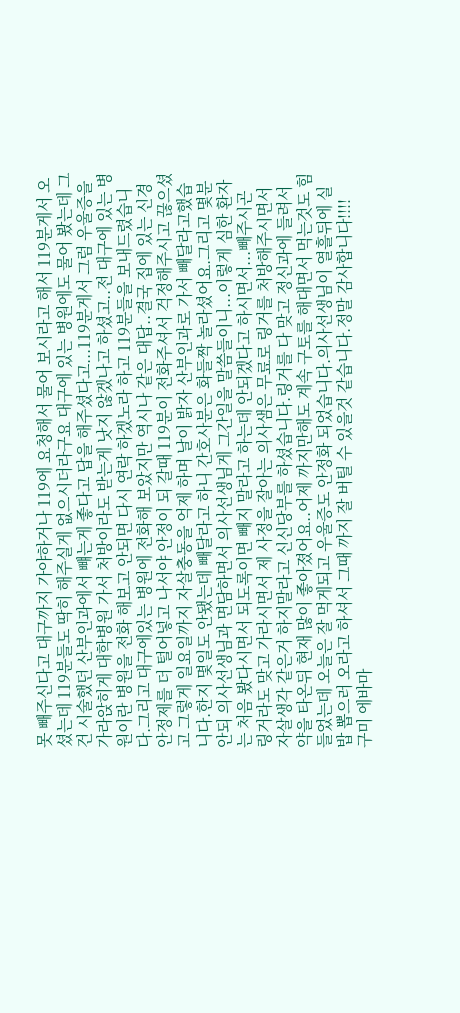못 빼주신다고 대구까지 가야하거나 119에 요청해서 물어 보시라고 해서 119분게서 오셨는데 119분들도 딱히 해주실게 없으시더라구요 대구에 있는 병원에도 물어 봤는데 그건 시술했던 산부인과에서 뺴는게 좋다고 답을 해주셨다고...119분게서 그럼 우울증을 가라앉히게 대학병원 가서 처방이라도 받는게 낫지 않겠나고 하셨고..전 대구에 있는 병원이란 병원을 전화 해보고 안되면 다시 연락 하겠노라 하고 119분들을 보내드렸습니다.그리고 대구에있는 병원에 전화해 보았지만 역시나 같은 대답..결국 집에 있는 신경안정제를 더 털어넣고 나서야 안정이 되 갈때 119분이 전화주셔서 걱정해주시고 끊으셨고 그렇게 일요일까지 자살충동을 억제 하며 날이 밝자 산부인과로 가서 빼달라고했습니다.한지 몇일도 안됐는데 빼달라고 하니 간호사분은 화들짝 놀라셨어요.그리고 몇분 안되 의사선생님과 면담하면서 의사선생님게 그간일을 말씀들이니...이렇게 심한 환자는 처음 봤다시면서 되도록이면 빼지 말라고 하는데 안되겠다고 하시면서...빼주시곤 링거라도 맞고 가라시면서 제 사정을 잘아는 의사샘은 무료로 링거를 처방해주시면서자살생각 같은거 하지말라고 신신당부를 하셨습니다.링거를 다 맞고 정신과에 들려서 약을 타온뒤 현재 많이 좋아졌어요..어제 까지만해도 계속 구토를 해대면서 먹는것도 힘들었는데 오늘은 잘 먹게되고 우울증도 안정화 되었습니다.의사선생님이 열흘뒤에 실밥 뽑으러 오라고 하셔서 그때 까지 잘 버틸 수 있을것 같습니다.정말 감사합니다!!!!
구미 에바마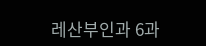레산부인과 6과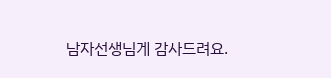남자선생님게 감사드려요.